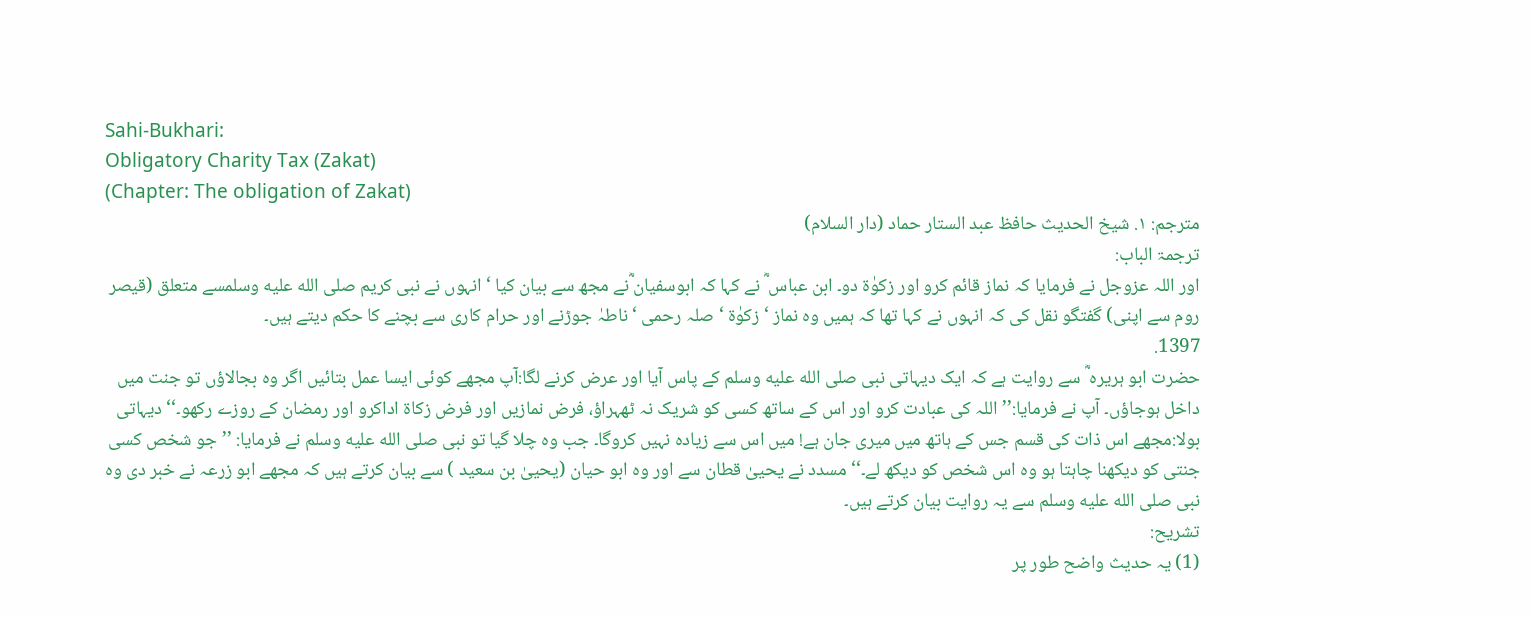Sahi-Bukhari:
Obligatory Charity Tax (Zakat)
(Chapter: The obligation of Zakat)
مترجم: ١. شیخ الحدیث حافظ عبد الستار حماد (دار السلام)
ترجمۃ الباب:
اور اللہ عزوجل نے فرمایا کہ نماز قائم کرو اور زکوٰۃ دو۔ ابن عباس ؓ نے کہا کہ ابوسفیان ؓنے مجھ سے بیان کیا ‘ انہوں نے نبی کریم صلى الله عليه وسلمسے متعلق (قیصر روم سے اپنی) گفتگو نقل کی کہ انہوں نے کہا تھا کہ ہمیں وہ نماز ‘ زکوٰۃ ‘ صلہ رحمی ‘ ناطہٰ جوڑنے اور حرام کاری سے بچنے کا حکم دیتے ہیں۔
1397.
حضرت ابو ہریرہ ؓ سے روایت ہے کہ ایک دیہاتی نبی صلى الله عليه وسلم کے پاس آیا اور عرض کرنے لگا:آپ مجھے کوئی ایسا عمل بتائیں اگر وہ بجالاؤں تو جنت میں داخل ہوجاؤں۔ آپ نے فرمایا:’’اللہ کی عبادت کرو اور اس کے ساتھ کسی کو شریک نہ ٹھہراؤ، فرض نمازیں اور فرض زکاۃ اداکرو اور رمضان کے روزے رکھو۔‘‘ دیہاتی بولا:مجھے اس ذات کی قسم جس کے ہاتھ میں میری جان ہے! میں اس سے زیادہ نہیں کروگا۔ جب وہ چلا گیا تو نبی صلى الله عليه وسلم نے فرمایا: ’’جو شخص کسی جنتی کو دیکھنا چاہتا ہو وہ اس شخص کو دیکھ لے۔‘‘ مسدد نے یحییٰ قطان سے اور وہ ابو حیان (یحییٰ بن سعید ) سے بیان کرتے ہیں کہ مجھے ابو زرعہ نے خبر دی وہ نبی صلى الله عليه وسلم سے یہ روایت بیان کرتے ہیں۔
تشریح:
(1) یہ حدیث واضح طور پر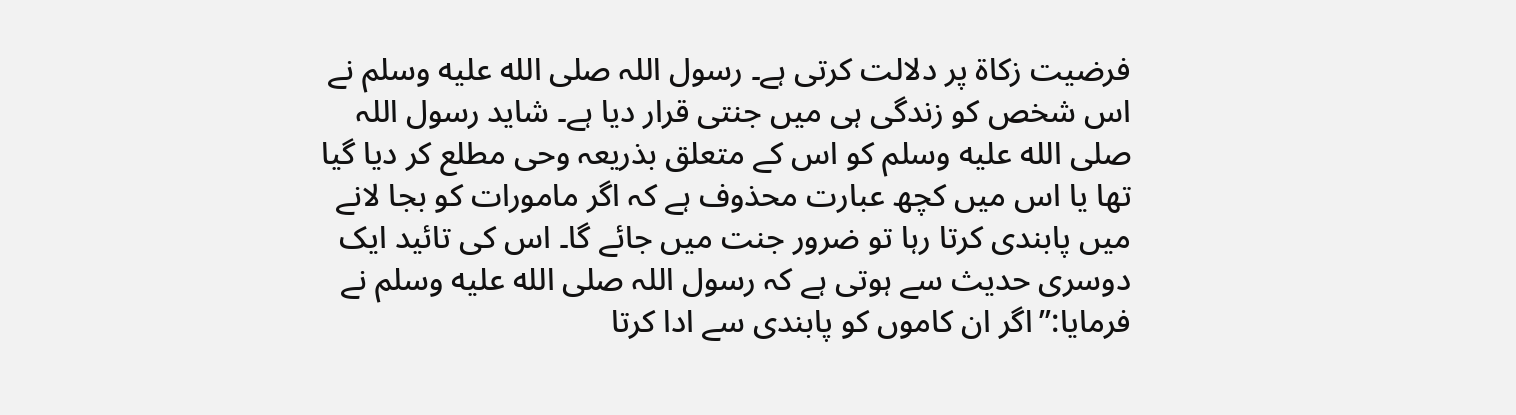فرضیت زکاۃ پر دلالت کرتی ہے۔ رسول اللہ صلى الله عليه وسلم نے اس شخص کو زندگی ہی میں جنتی قرار دیا ہے۔ شاید رسول اللہ صلى الله عليه وسلم کو اس کے متعلق بذریعہ وحی مطلع کر دیا گیا تھا یا اس میں کچھ عبارت محذوف ہے کہ اگر مامورات کو بجا لانے میں پابندی کرتا رہا تو ضرور جنت میں جائے گا۔ اس کی تائید ایک دوسری حدیث سے ہوتی ہے کہ رسول اللہ صلى الله عليه وسلم نے فرمایا:’’اگر ان کاموں کو پابندی سے ادا کرتا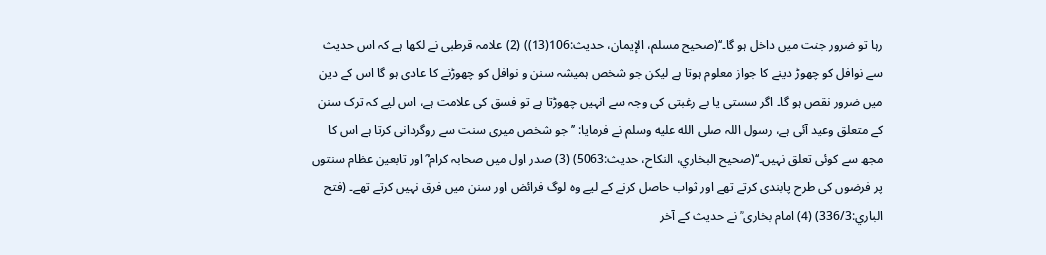رہا تو ضرور جنت میں داخل ہو گا۔‘‘(صحیح مسلم، الإیمان، حدیث:106(13)) (2) علامہ قرطبی نے لکھا ہے کہ اس حدیث سے نوافل کو چھوڑ دینے کا جواز معلوم ہوتا ہے لیکن جو شخص ہمیشہ سنن و نوافل کو چھوڑنے کا عادی ہو گا اس کے دین میں ضرور نقص ہو گا۔ اگر سستی یا بے رغبتی کی وجہ سے انہیں چھوڑتا ہے تو فسق کی علامت ہے، اس لیے کہ ترک سنن کے متعلق وعید آئی ہے، رسول اللہ صلى الله عليه وسلم نے فرمایا: ’’جو شخص میری سنت سے روگردانی کرتا ہے اس کا مجھ سے کوئی تعلق نہیں۔‘‘(صحیح البخاري، النکاح، حدیث:5063) (3) صدر اول میں صحابہ کرام ؓ اور تابعین عظام سنتوں پر فرضوں کی طرح پابندی کرتے تھے اور ثواب حاصل کرنے کے لیے وہ لوگ فرائض اور سنن میں فرق نہیں کرتے تھے۔ (فتح الباري:336/3) (4) امام بخاری ؒ نے حدیث کے آخر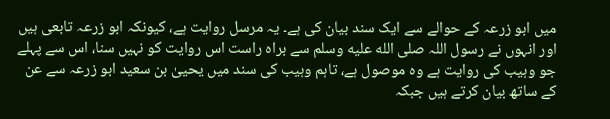میں ابو زرعہ کے حوالے سے ایک سند بیان کی ہے۔ یہ مرسل روایت ہے، کیونکہ ابو زرعہ تابعی ہیں اور انہوں نے رسول اللہ صلى الله عليه وسلم سے براہ راست اس روایت کو نہیں سنا، اس سے پہلے جو وہیب کی روایت ہے وہ موصول ہے، تاہم وہیب کی سند میں یحییٰ بن سعید ابو زرعہ سے عن کے ساتھ بیان کرتے ہیں جبکہ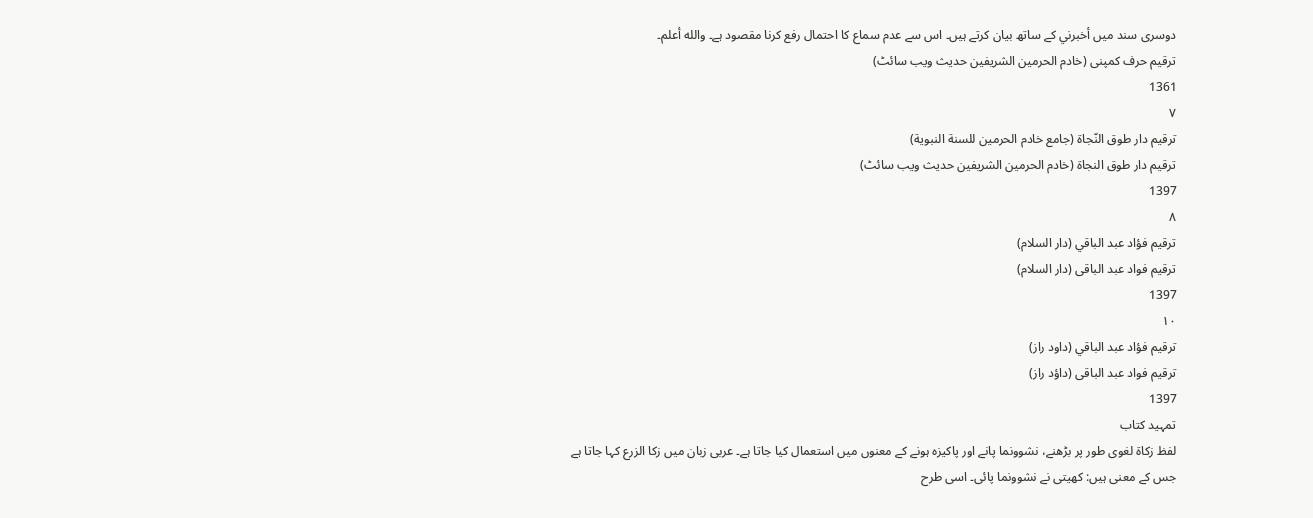دوسری سند میں أخبرني کے ساتھ بیان کرتے ہیں۔ اس سے عدم سماع کا احتمال رفع کرنا مقصود ہے۔ والله أعلم۔
ترقیم حرف کمپنی (خادم الحرمین الشریفین حدیث ویب سائٹ)
1361
٧
ترقيم دار طوق النّجاة (جامع خادم الحرمين للسنة النبوية)
ترقیم دار طوق النجاۃ (خادم الحرمین الشریفین حدیث ویب سائٹ)
1397
٨
ترقيم فؤاد عبد الباقي (دار السلام)
ترقیم فواد عبد الباقی (دار السلام)
1397
١٠
ترقيم فؤاد عبد الباقي (داود راز)
ترقیم فواد عبد الباقی (داؤد راز)
1397
تمہید کتاب
لفظ زکاۃ لغوی طور پر بڑھنے، نشوونما پانے اور پاکیزہ ہونے کے معنوں میں استعمال کیا جاتا ہے۔ عربی زبان میں زكا الزرع کہا جاتا ہے جس کے معنی ہیں: کھیتی نے نشوونما پائی۔ اسی طرح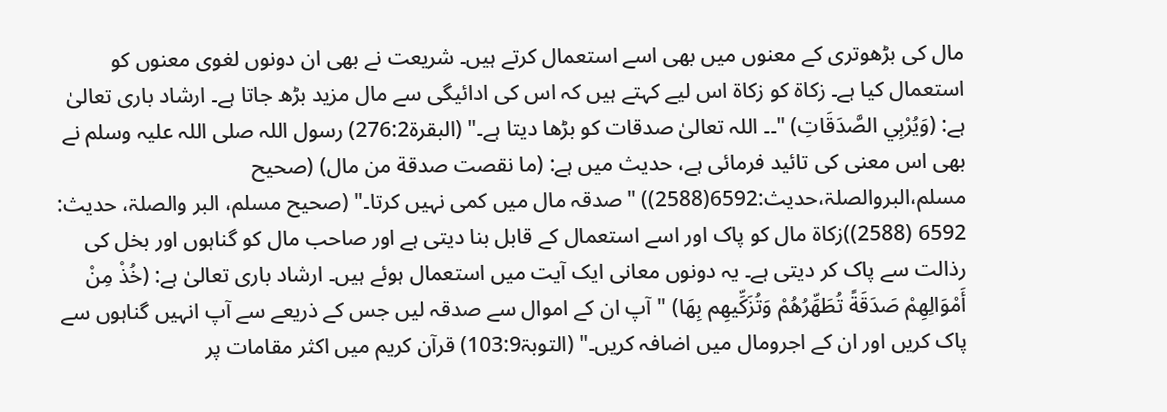مال کی بڑھوتری کے معنوں میں بھی اسے استعمال کرتے ہیں۔ شریعت نے بھی ان دونوں لغوی معنوں کو استعمال کیا ہے۔ زکاۃ کو زکاۃ اس لیے کہتے ہیں کہ اس کی ادائیگی سے مال مزید بڑھ جاتا ہے۔ ارشاد باری تعالیٰ ہے: (وَيُرْبِي الصَّدَقَاتِ) "۔۔ اللہ تعالیٰ صدقات کو بڑھا دیتا ہے۔" (البقرۃ276:2) رسول اللہ صلی اللہ علیہ وسلم نے بھی اس معنی کی تائید فرمائی ہے، حدیث میں ہے: (ما نقصت صدقة من مال) (صحیح مسلم،البروالصلۃ،حدیث:6592(2588)) "صدقہ مال میں کمی نہیں کرتا۔" (صحیح مسلم، البر والصلۃ، حدیث: 6592 (2588))زکاۃ مال کو پاک اور اسے استعمال کے قابل بنا دیتی ہے اور صاحب مال کو گناہوں اور بخل کی رذالت سے پاک کر دیتی ہے۔ یہ دونوں معانی ایک آیت میں استعمال ہوئے ہیں۔ ارشاد باری تعالیٰ ہے: (خُذْ مِنْ أَمْوَالِهِمْ صَدَقَةً تُطَهِّرُهُمْ وَتُزَكِّيهِم بِهَا) "آپ ان کے اموال سے صدقہ لیں جس کے ذریعے سے آپ انہیں گناہوں سے پاک کریں اور ان کے اجرومال میں اضافہ کریں۔" (التوبۃ103:9) قرآن کریم میں اکثر مقامات پر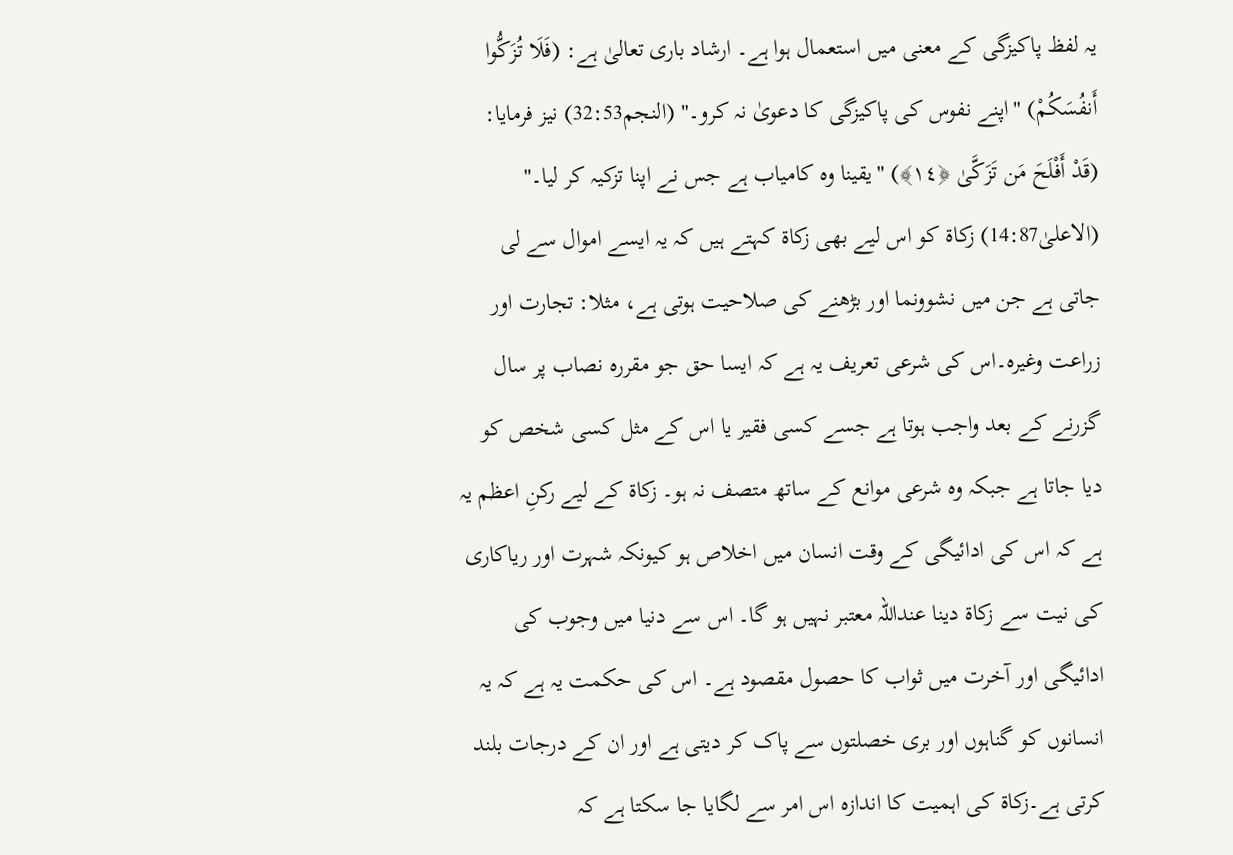یہ لفظ پاکیزگی کے معنی میں استعمال ہوا ہے۔ ارشاد باری تعالیٰ ہے: (فَلَا تُزَكُّوا أَنفُسَكُمْ) "اپنے نفوس کی پاکیزگی کا دعویٰ نہ کرو۔" (النجم32:53) نیز فرمایا: (قَدْ أَفْلَحَ مَن تَزَكَّىٰ ﴿١٤﴾) "یقینا وہ کامیاب ہے جس نے اپنا تزکیہ کر لیا۔" (الاعلیٰ14:87) زکاۃ کو اس لیے بھی زکاۃ کہتے ہیں کہ یہ ایسے اموال سے لی جاتی ہے جن میں نشوونما اور بڑھنے کی صلاحیت ہوتی ہے، مثلا: تجارت اور زراعت وغیرہ۔اس کی شرعی تعریف یہ ہے کہ ایسا حق جو مقررہ نصاب پر سال گزرنے کے بعد واجب ہوتا ہے جسے کسی فقیر یا اس کے مثل کسی شخص کو دیا جاتا ہے جبکہ وہ شرعی موانع کے ساتھ متصف نہ ہو۔ زکاۃ کے لیے رکنِ اعظم یہ ہے کہ اس کی ادائیگی کے وقت انسان میں اخلاص ہو کیونکہ شہرت اور ریاکاری کی نیت سے زکاۃ دینا عنداللہ معتبر نہیں ہو گا۔ اس سے دنیا میں وجوب کی ادائیگی اور آخرت میں ثواب کا حصول مقصود ہے۔ اس کی حکمت یہ ہے کہ یہ انسانوں کو گناہوں اور بری خصلتوں سے پاک کر دیتی ہے اور ان کے درجات بلند کرتی ہے۔زکاۃ کی اہمیت کا اندازہ اس امر سے لگایا جا سکتا ہے کہ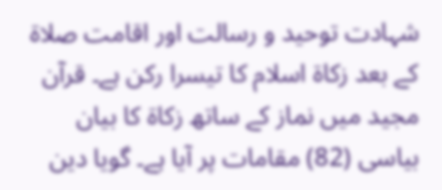شہادت توحید و رسالت اور اقامت صلاۃ کے بعد زکاۃ اسلام کا تیسرا رکن ہے۔ قرآن مجید میں نماز کے ساتھ زکاۃ کا بیان بیاسی (82) مقامات پر آیا ہے۔ گویا دین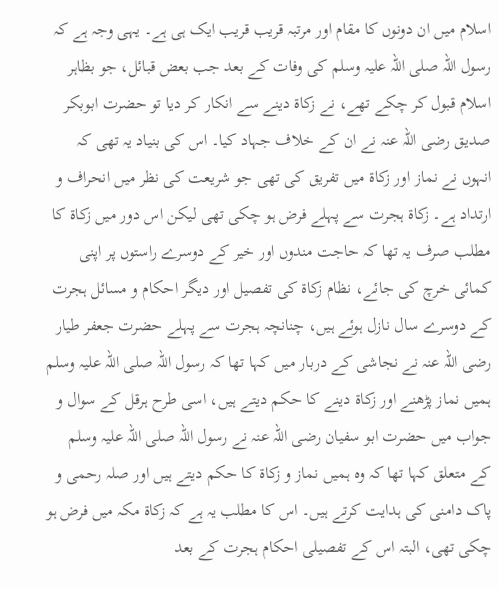اسلام میں ان دونوں کا مقام اور مرتبہ قریب قریب ایک ہی ہے۔ یہی وجہ ہے کہ رسول اللہ صلی اللہ علیہ وسلم کی وفات کے بعد جب بعض قبائل، جو بظاہر اسلام قبول کر چکے تھے، نے زکاۃ دینے سے انکار کر دیا تو حضرت ابوبکر صدیق رضی اللہ عنہ نے ان کے خلاف جہاد کیا۔ اس کی بنیاد یہ تھی کہ انہوں نے نماز اور زکاۃ میں تفریق کی تھی جو شریعت کی نظر میں انحراف و ارتداد ہے۔ زکاۃ ہجرت سے پہلے فرض ہو چکی تھی لیکن اس دور میں زکاۃ کا مطلب صرف یہ تھا کہ حاجت مندوں اور خیر کے دوسرے راستوں پر اپنی کمائی خرچ کی جائے، نظام زکاۃ کی تفصیل اور دیگر احکام و مسائل ہجرت کے دوسرے سال نازل ہوئے ہیں، چنانچہ ہجرت سے پہلے حضرت جعفر طیار رضی اللہ عنہ نے نجاشی کے دربار میں کہا تھا کہ رسول اللہ صلی اللہ علیہ وسلم ہمیں نماز پڑھنے اور زکاۃ دینے کا حکم دیتے ہیں، اسی طرح ہرقل کے سوال و جواب میں حضرت ابو سفیان رضی اللہ عنہ نے رسول اللہ صلی اللہ علیہ وسلم کے متعلق کہا تھا کہ وہ ہمیں نماز و زکاۃ کا حکم دیتے ہیں اور صلہ رحمی و پاک دامنی کی ہدایت کرتے ہیں۔ اس کا مطلب یہ ہے کہ زکاۃ مکہ میں فرض ہو چکی تھی، البتہ اس کے تفصیلی احکام ہجرت کے بعد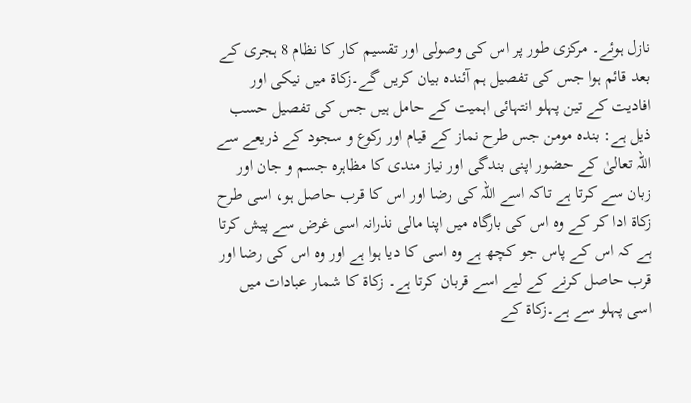نازل ہوئے۔ مرکزی طور پر اس کی وصولی اور تقسیم کار کا نظام 8 ہجری کے بعد قائم ہوا جس کی تفصیل ہم آئندہ بیان کریں گے۔زکاۃ میں نیکی اور افادیت کے تین پہلو انتہائی اہمیت کے حامل ہیں جس کی تفصیل حسب ذیل ہے: بندہ مومن جس طرح نماز کے قیام اور رکوع و سجود کے ذریعے سے اللہ تعالیٰ کے حضور اپنی بندگی اور نیاز مندی کا مظاہرہ جسم و جان اور زبان سے کرتا ہے تاکہ اسے اللہ کی رضا اور اس کا قرب حاصل ہو، اسی طرح زکاۃ ادا کر کے وہ اس کی بارگاہ میں اپنا مالی نذرانہ اسی غرض سے پیش کرتا ہے کہ اس کے پاس جو کچھ ہے وہ اسی کا دیا ہوا ہے اور وہ اس کی رضا اور قرب حاصل کرنے کے لیے اسے قربان کرتا ہے۔ زکاۃ کا شمار عبادات میں اسی پہلو سے ہے۔زکاۃ کے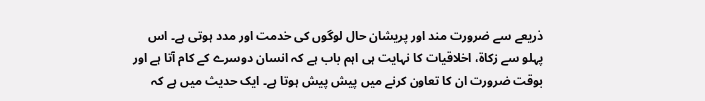ذریعے سے ضرورت مند اور پریشان حال لوگوں کی خدمت اور مدد ہوتی ہے۔ اس پہلو سے زکاۃ، اخلاقیات کا نہایت ہی اہم باب ہے کہ انسان دوسرے کے کام آتا ہے اور بوقت ضرورت ان کا تعاون کرنے میں پیش پیش ہوتا ہے۔ ایک حدیث میں ہے کہ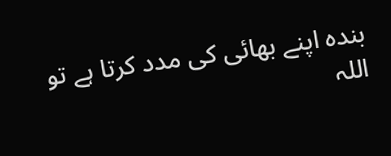بندہ اپنے بھائی کی مدد کرتا ہے تو اللہ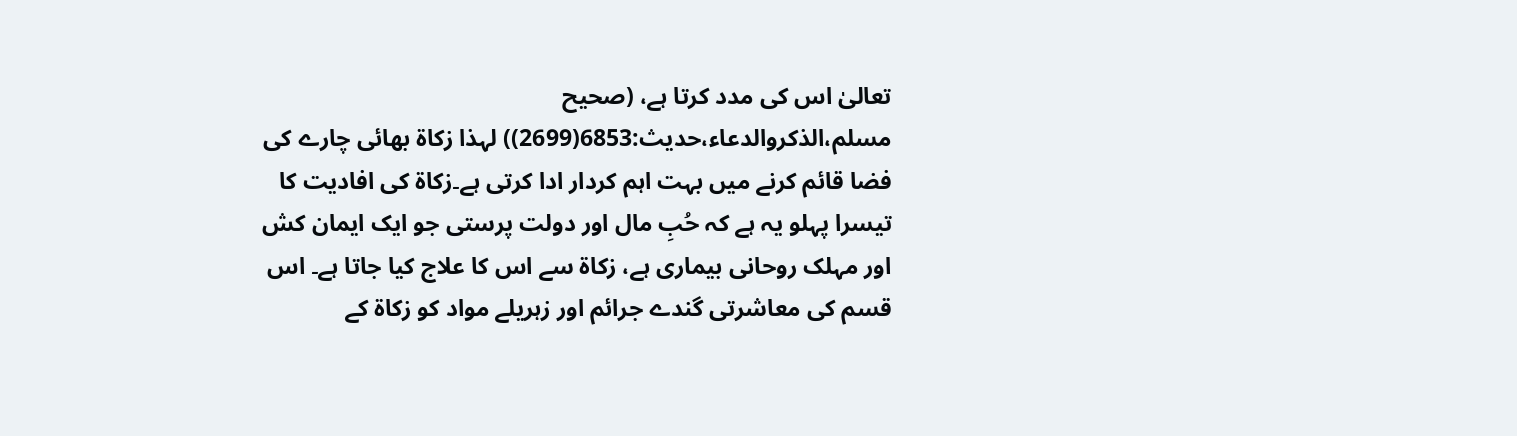تعالیٰ اس کی مدد کرتا ہے، (صحیح مسلم،الذکروالدعاء،حدیث:6853(2699)) لہذا زکاۃ بھائی چارے کی فضا قائم کرنے میں بہت اہم کردار ادا کرتی ہے۔زکاۃ کی افادیت کا تیسرا پہلو یہ ہے کہ حُبِ مال اور دولت پرستی جو ایک ایمان کش اور مہلک روحانی بیماری ہے، زکاۃ سے اس کا علاج کیا جاتا ہے۔ اس قسم کی معاشرتی گندے جرائم اور زہریلے مواد کو زکاۃ کے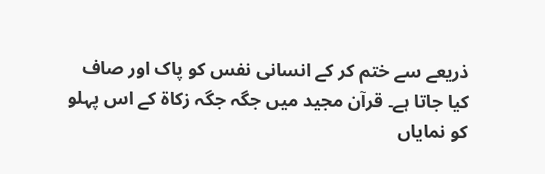ذریعے سے ختم کر کے انسانی نفس کو پاک اور صاف کیا جاتا ہے۔ قرآن مجید میں جگہ جگہ زکاۃ کے اس پہلو کو نمایاں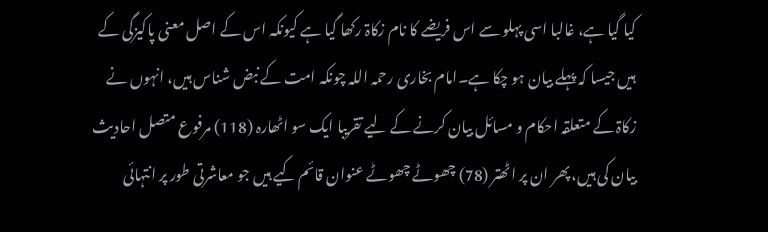کیا گیا ہے، غالبا اسی پہلو سے اس فریضے کا نام زکاۃ رکھا گیا ہے کیونکہ اس کے اصل معنی پاکیزگی کے ہیں جیسا کہ پہلے بیان ہو چکا ہے۔امام بخاری رحمہ اللہ چونکہ امت کے نبض شناس ہیں، انہوں نے زکاۃ کے متعلقہ احکام و مسائل بیان کرنے کے لیے تقریبا ایک سو اٹھارہ (118) مرفوع متصل احادیث بیان کی ہیں، پھر ان پر اٹھتر (78) چھوٹے چھوٹے عنوان قائم کیے ہیں جو معاشرتی طور پر انتہائی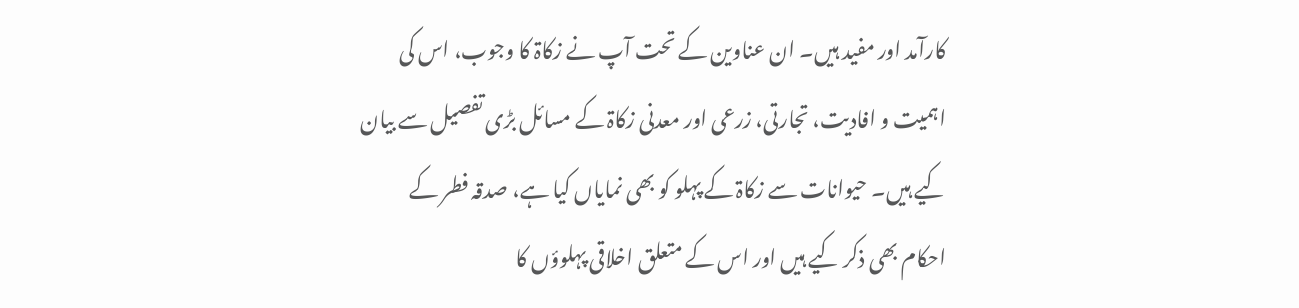کارآمد اور مفید ہیں۔ ان عناوین کے تحت آپ نے زکاۃ کا وجوب، اس کی اہمیت و افادیت، تجارتی، زرعی اور معدنی زکاۃ کے مسائل بڑی تفصیل سے بیان کیے ہیں۔ حیوانات سے زکاۃ کے پہلو کو بھی نمایاں کیا ہے، صدقہ فطر کے احکام بھی ذکر کیے ہیں اور اس کے متعلق اخلاقی پہلوؤں کا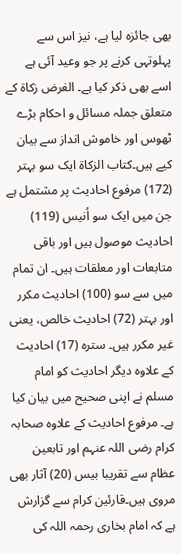بھی جائزہ لیا ہے، نیز اس سے پہلوتہی کرنے پر جو وعید آئی ہے اسے بھی ذکر کیا ہے۔ الغرض زکاۃ کے متعلق جملہ مسائل و احکام بڑے ٹھوس اور خاموش انداز سے بیان کیے ہیں۔کتاب الزکاۃ ایک سو بہتر (172) مرفوع احادیث پر مشتمل ہے جن میں ایک سو اُنیس (119) احادیث موصول ہیں اور باقی متابعات اور معلقات ہیں۔ ان تمام میں سے سو (100) احادیث مکرر اور بہتر (72) احادیث خالص، یعنی غیر مکرر ہیں۔ سترہ (17) احادیث کے علاوہ دیگر احادیث کو امام مسلم نے اپنی صحیح میں بیان کیا ہے۔ مرفوع احادیث کے علاوہ صحابہ کرام رضی اللہ عنہم اور تابعین عظام سے تقریبا بیس (20) آثار بھی مروی ہیں۔قارئین کرام سے گزارش ہے کہ امام بخاری رحمہ اللہ کی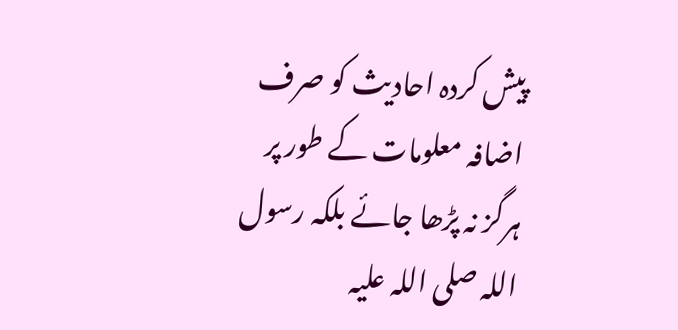پیش کردہ احادیث کو صرف اضافہ معلومات کے طور پر ہرگز نہ پڑھا جائے بلکہ رسول اللہ صلی اللہ علیہ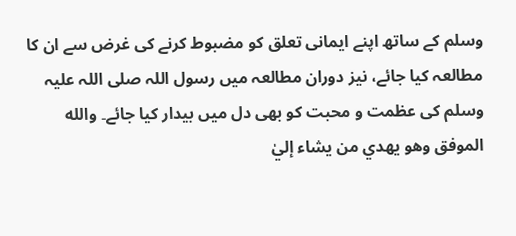وسلم کے ساتھ اپنے ایمانی تعلق کو مضبوط کرنے کی غرض سے ان کا مطالعہ کیا جائے، نیز دوران مطالعہ میں رسول اللہ صلی اللہ علیہ وسلم کی عظمت و محبت کو بھی دل میں بیدار کیا جائے۔ والله الموفق وهو يهدي من يشاء إليٰ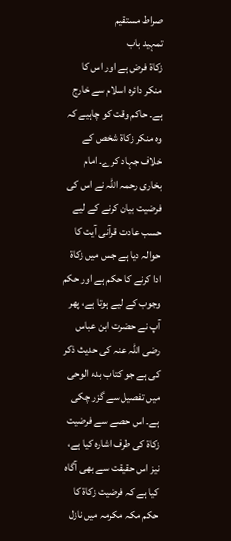صراط مستقيم
تمہید باب
زکاۃ فرض ہے اور اس کا منکر دائرہ اسلام سے خارج ہے۔ حاکم وقت کو چاہیے کہ وہ منکر زکاۃ شخص کے خلاف جہاد کرے۔ امام بخاری رحمہ اللہ نے اس کی فرضیت بیان کرنے کے لیے حسب عادت قرآنی آیت کا حوالہ دیا ہے جس میں زکاۃ ادا کرنے کا حکم ہے اور حکم وجوب کے لیے ہوتا ہے، پھر آپ نے حضرت ابن عباس رضی اللہ عنہ کی حدیث ذکر کی ہے جو کتاب بدء الوحی میں تفصیل سے گزر چکی ہے۔ اس حصے سے فرضیت زکاۃ کی طرف اشارہ کیا ہے، نیز اس حقیقت سے بھی آگاہ کیا ہے کہ فرضیت زکاۃ کا حکم مکہ مکرمہ میں نازل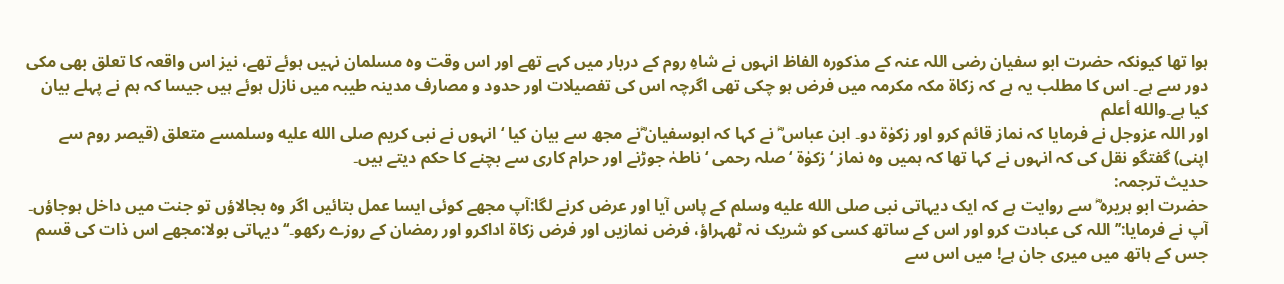ہوا تھا کیونکہ حضرت ابو سفیان رضی اللہ عنہ کے مذکورہ الفاظ انہوں نے شاہِ روم کے دربار میں کہے تھے اور اس وقت وہ مسلمان نہیں ہوئے تھے، نیز اس واقعہ کا تعلق بھی مکی دور سے ہے۔ اس کا مطلب یہ ہے کہ زکاۃ مکہ مکرمہ میں فرض ہو چکی تھی اگرچہ اس کی تفصیلات اور حدود و مصارف مدینہ طیبہ میں نازل ہوئے ہیں جیسا کہ ہم نے پہلے بیان کیا ہے۔والله أعلم
اور اللہ عزوجل نے فرمایا کہ نماز قائم کرو اور زکوٰۃ دو۔ ابن عباس ؓ نے کہا کہ ابوسفیان ؓنے مجھ سے بیان کیا ‘ انہوں نے نبی کریم صلى الله عليه وسلمسے متعلق (قیصر روم سے اپنی) گفتگو نقل کی کہ انہوں نے کہا تھا کہ ہمیں وہ نماز ‘ زکوٰۃ ‘ صلہ رحمی ‘ ناطہٰ جوڑنے اور حرام کاری سے بچنے کا حکم دیتے ہیں۔
حدیث ترجمہ:
حضرت ابو ہریرہ ؓ سے روایت ہے کہ ایک دیہاتی نبی صلى الله عليه وسلم کے پاس آیا اور عرض کرنے لگا:آپ مجھے کوئی ایسا عمل بتائیں اگر وہ بجالاؤں تو جنت میں داخل ہوجاؤں۔ آپ نے فرمایا:’’اللہ کی عبادت کرو اور اس کے ساتھ کسی کو شریک نہ ٹھہراؤ، فرض نمازیں اور فرض زکاۃ اداکرو اور رمضان کے روزے رکھو۔‘‘ دیہاتی بولا:مجھے اس ذات کی قسم جس کے ہاتھ میں میری جان ہے! میں اس سے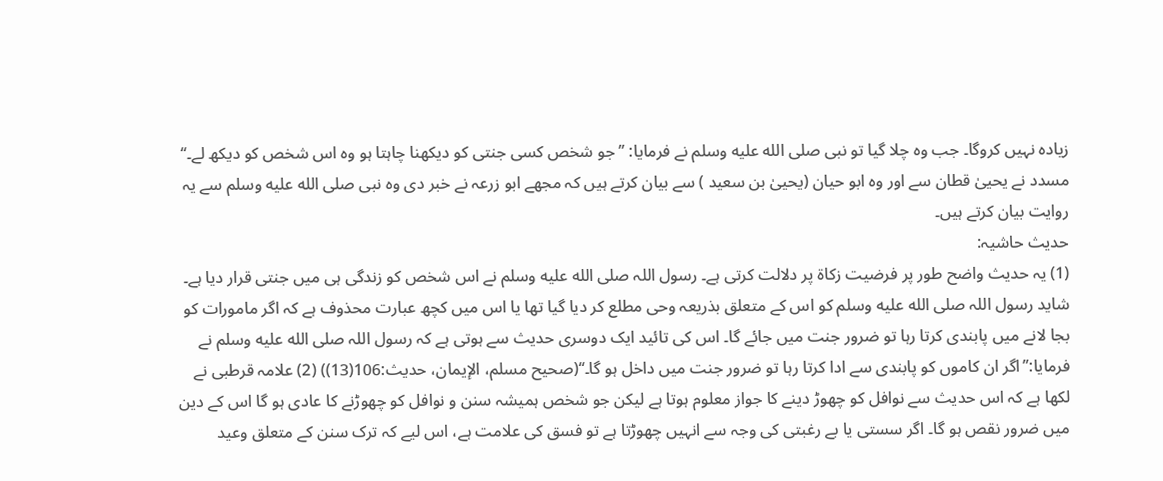زیادہ نہیں کروگا۔ جب وہ چلا گیا تو نبی صلى الله عليه وسلم نے فرمایا: ’’جو شخص کسی جنتی کو دیکھنا چاہتا ہو وہ اس شخص کو دیکھ لے۔‘‘ مسدد نے یحییٰ قطان سے اور وہ ابو حیان (یحییٰ بن سعید ) سے بیان کرتے ہیں کہ مجھے ابو زرعہ نے خبر دی وہ نبی صلى الله عليه وسلم سے یہ روایت بیان کرتے ہیں۔
حدیث حاشیہ:
(1) یہ حدیث واضح طور پر فرضیت زکاۃ پر دلالت کرتی ہے۔ رسول اللہ صلى الله عليه وسلم نے اس شخص کو زندگی ہی میں جنتی قرار دیا ہے۔ شاید رسول اللہ صلى الله عليه وسلم کو اس کے متعلق بذریعہ وحی مطلع کر دیا گیا تھا یا اس میں کچھ عبارت محذوف ہے کہ اگر مامورات کو بجا لانے میں پابندی کرتا رہا تو ضرور جنت میں جائے گا۔ اس کی تائید ایک دوسری حدیث سے ہوتی ہے کہ رسول اللہ صلى الله عليه وسلم نے فرمایا:’’اگر ان کاموں کو پابندی سے ادا کرتا رہا تو ضرور جنت میں داخل ہو گا۔‘‘(صحیح مسلم، الإیمان، حدیث:106(13)) (2) علامہ قرطبی نے لکھا ہے کہ اس حدیث سے نوافل کو چھوڑ دینے کا جواز معلوم ہوتا ہے لیکن جو شخص ہمیشہ سنن و نوافل کو چھوڑنے کا عادی ہو گا اس کے دین میں ضرور نقص ہو گا۔ اگر سستی یا بے رغبتی کی وجہ سے انہیں چھوڑتا ہے تو فسق کی علامت ہے، اس لیے کہ ترک سنن کے متعلق وعید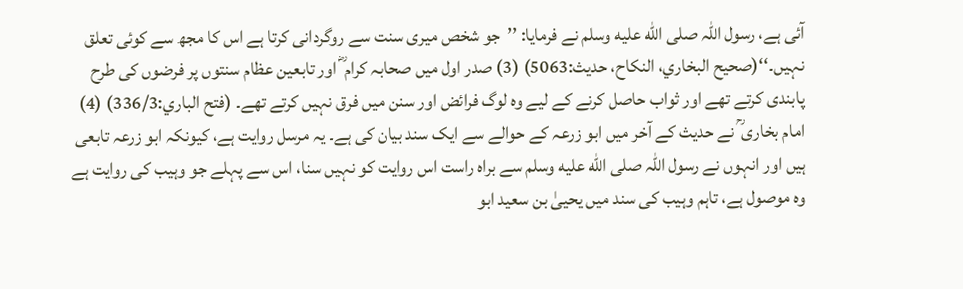آئی ہے، رسول اللہ صلى الله عليه وسلم نے فرمایا: ’’جو شخص میری سنت سے روگردانی کرتا ہے اس کا مجھ سے کوئی تعلق نہیں۔‘‘(صحیح البخاري، النکاح، حدیث:5063) (3) صدر اول میں صحابہ کرام ؓ اور تابعین عظام سنتوں پر فرضوں کی طرح پابندی کرتے تھے اور ثواب حاصل کرنے کے لیے وہ لوگ فرائض اور سنن میں فرق نہیں کرتے تھے۔ (فتح الباري:336/3) (4) امام بخاری ؒ نے حدیث کے آخر میں ابو زرعہ کے حوالے سے ایک سند بیان کی ہے۔ یہ مرسل روایت ہے، کیونکہ ابو زرعہ تابعی ہیں اور انہوں نے رسول اللہ صلى الله عليه وسلم سے براہ راست اس روایت کو نہیں سنا، اس سے پہلے جو وہیب کی روایت ہے وہ موصول ہے، تاہم وہیب کی سند میں یحییٰ بن سعید ابو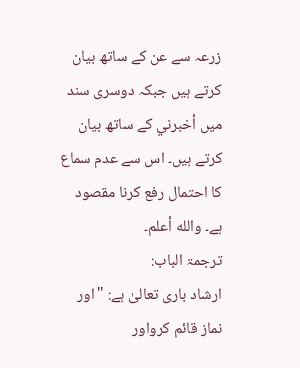زرعہ سے عن کے ساتھ بیان کرتے ہیں جبکہ دوسری سند میں أخبرني کے ساتھ بیان کرتے ہیں۔ اس سے عدم سماع کا احتمال رفع کرنا مقصود ہے۔ والله أعلم۔
ترجمۃ الباب:
ارشاد باری تعالیٰ ہے: "اور نماز قائم کرواور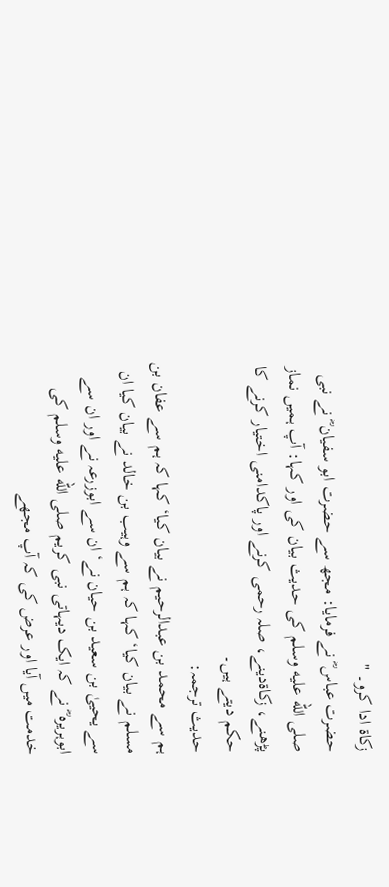زکاۃ ادا کرو۔ "
حضرت عباس ؓ نے فرمایا: مجھ سے حضرت ابو سفیان ؓ نے نبی صلى الله عليه وسلم کی حدیث بیان کی اور کہا: آپ ہمیں نماز پڑھنے، زکاۃدینے، صلہ رحمی کرنے اور پاکدامنی اختیار کرنے کا حکم دیتے ہیں۔
حدیث ترجمہ:
ہم سے محمد بن عبدالرحیم نے بیان کیا‘ کہا کہ ہم سے عفان بن مسلم نے بیان کیا‘ کہا کہ ہم سے وہیب بن خالد نے بیان کیا ان سے یحییٰ بن سعید بن حیان نے‘ ان سے ابوزرعہ نے اور ان سے ابوہریرہ ؓ نے کہ ایک دیہاتی نبی کریم صلى الله عليه وسلم کی خدمت میں آیا اور عرض کی کہ آپ مجھے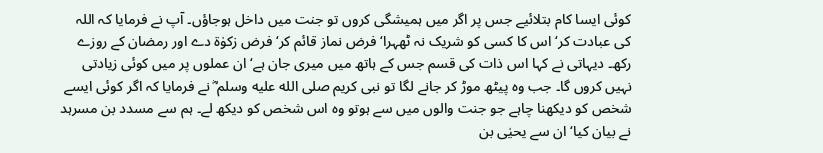کوئی ایسا کام بتلائیے جس پر اگر میں ہمیشگی کروں تو جنت میں داخل ہوجاؤں۔ آپ نے فرمایا کہ اللہ کی عبادت کر‘ اس کا کسی کو شریک نہ ٹھہرا‘ فرض نماز قائم کر‘ فرض زکوٰة دے اور رمضان کے روزے رکھ۔ دیہاتی نے کہا اس ذات کی قسم جس کے ہاتھ میں میری جان ہے‘ ان عملوں پر میں کوئی زیادتی نہیں کروں گا۔ جب وہ پیٹھ موڑ کر جانے لگا تو نبی کریم صلى الله عليه وسلم ؓ نے فرمایا کہ اگر کوئی ایسے شخص کو دیکھنا چاہے جو جنت والوں میں سے ہوتو وہ اس شخص کو دیکھ لے۔ ہم سے مسدد بن مسرہد نے بیان کیا‘ ان سے یحیٰی بن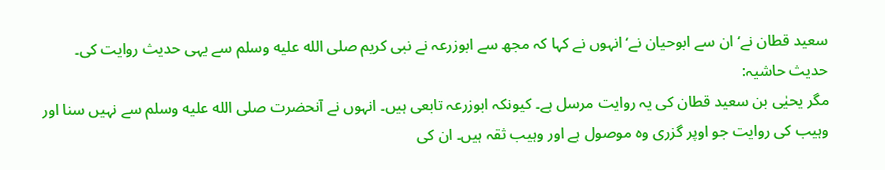سعید قطان نے‘ ان سے ابوحیان نے‘ انہوں نے کہا کہ مجھ سے ابوزرعہ نے نبی کریم صلى الله عليه وسلم سے یہی حدیث روایت کی۔
حدیث حاشیہ:
مگر یحیٰی بن سعید قطان کی یہ روایت مرسل ہے۔ کیونکہ ابوزرعہ تابعی ہیں۔ انہوں نے آنحضرت صلى الله عليه وسلم سے نہیں سنا اور وہیب کی روایت جو اوپر گزری وہ موصول ہے اور وہیب ثقہ ہیں۔ ان کی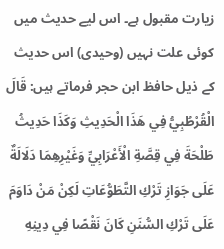زیارت مقبول ہے۔ اس لیے حدیث میں کوئی علت نہیں (وحیدی) اس حدیث کے ذیل حافظ ابن حجر فرماتے ہیں: قَالَ الْقُرْطُبِيُّ فِي هَذَا الْحَدِيثِ وَكَذَا حَدِيثُ طَلْحَةَ فِي قِصَّةِ الْأَعْرَابِيِّ وَغَيْرِهِمَا دَلَالَةٌ عَلَى جَوَازِ تَرْكِ التَّطَوُّعَاتِ لَكِنْ مَنْ دَاوَمَ عَلَى تَرْكِ السُّنَنِ كَانَ نَقْصًا فِي دِينِهِ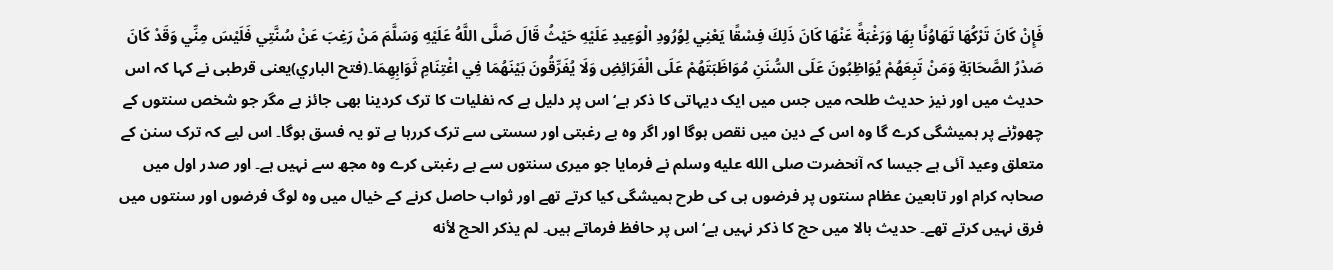فَإِنْ كَانَ تَرْكُهَا تَهَاوُنًا بِهَا وَرَغْبَةً عَنْهَا كَانَ ذَلِكَ فِسْقًا يَعْنِي لِوُرُودِ الْوَعِيدِ عَلَيْهِ حَيْثُ قَالَ صَلَّى اللَّهُ عَلَيْهِ وَسَلَّمَ مَنْ رَغِبَ عَنْ سُنَّتِي فَلَيْسَ مِنِّي وَقَدْ كَانَ صَدْرُ الصَّحَابَةِ وَمَنْ تَبِعَهُمْ يُوَاظِبُونَ عَلَى السُّنَنِ مُوَاظَبَتَهُمْ عَلَى الْفَرَائِضِ وَلَا يُفَرِّقُونَ بَيْنَهُمَا فِي اغْتِنَامِ ثَوَابِهِمَا۔(فتح الباري)یعنی قرطبی نے کہا کہ اس حدیث میں اور نیز حدیث طلحہ میں جس میں ایک دیہاتی کا ذکر ہے‘ اس پر دلیل ہے کہ نفلیات کا ترک کردینا بھی جائز ہے مگر جو شخص سنتوں کے چھوڑنے پر ہمیشگی کرے گا وہ اس کے دین میں نقص ہوگا اور اگر وہ بے رغبتی اور سستی سے ترک کررہا ہے تو یہ فسق ہوگا۔ اس لیے کہ ترک سنن کے متعلق وعید آئی ہے جیسا کہ آنحضرت صلى الله عليه وسلم نے فرمایا جو میری سنتوں سے بے رغبتی کرے وہ مجھ سے نہیں ہے۔ اور صدر اول میں صحابہ کرام اور تابعین عظام سنتوں پر فرضوں ہی کی طرح ہمیشگی کیا کرتے تھے اور ثواب حاصل کرنے کے خیال میں وہ لوگ فرضوں اور سنتوں میں فرق نہیں کرتے تھے۔ حدیث بالا میں حج کا ذکر نہیں ہے‘ اس پر حافظ فرماتے ہیں۔ لم یذکر الحج لأنه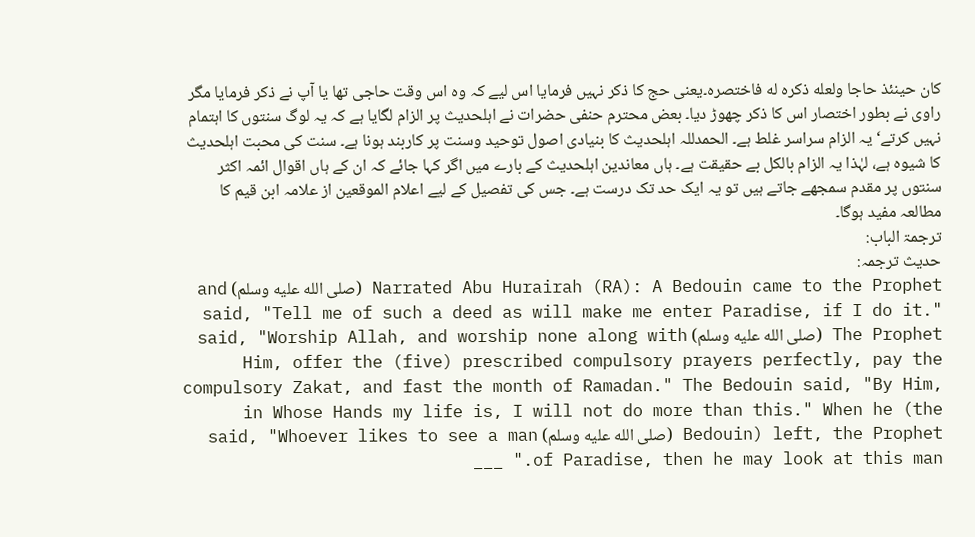کان حینئذ حاجا ولعله ذکرہ له فاختصرہ۔یعنی حج کا ذکر نہیں فرمایا اس لیے کہ وہ اس وقت حاجی تھا یا آپ نے ذکر فرمایا مگر راوی نے بطور اختصار اس کا ذکر چھوڑ دیا۔ بعض محترم حنفی حضرات نے اہلحدیث پر الزام لگایا ہے کہ یہ لوگ سنتوں کا اہتمام نہیں کرتے‘ یہ الزام سراسر غلط ہے۔ الحمدللہ اہلحدیث کا بنیادی اصول توحید وسنت پر کاربند ہونا ہے۔ سنت کی محبت اہلحدیث کا شیوہ ہے، لہٰذا یہ الزام بالکل بے حقیقت ہے۔ ہاں معاندین اہلحدیث کے بارے میں اگر کہا جائے کہ ان کے ہاں اقوال ائمہ اکثر سنتوں پر مقدم سمجھے جاتے ہیں تو یہ ایک حد تک درست ہے۔ جس کی تفصیل کے لیے اعلام الموقعین از علامہ ابن قیم کا مطالعہ مفید ہوگا۔
ترجمۃ الباب:
حدیث ترجمہ:
Narrated Abu Hurairah (RA): A Bedouin came to the Prophet (صلى الله عليه وسلم) and said, "Tell me of such a deed as will make me enter Paradise, if I do it." The Prophet (صلى الله عليه وسلم) said, "Worship Allah, and worship none along with Him, offer the (five) prescribed compulsory prayers perfectly, pay the compulsory Zakat, and fast the month of Ramadan." The Bedouin said, "By Him, in Whose Hands my life is, I will not do more than this." When he (the Bedouin) left, the Prophet (صلى الله عليه وسلم) said, "Whoever likes to see a man of Paradise, then he may look at this man." ___